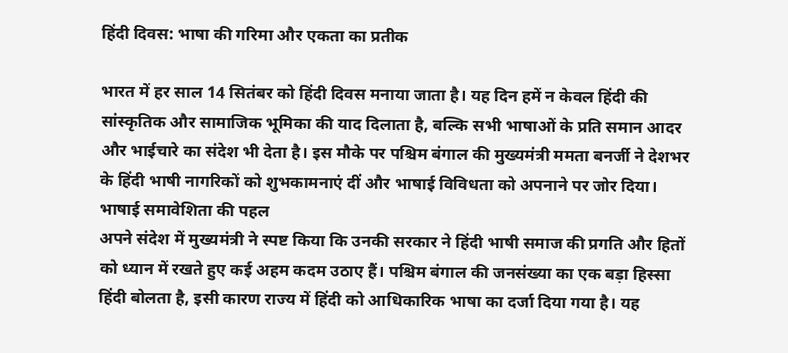हिंदी दिवस: भाषा की गरिमा और एकता का प्रतीक

भारत में हर साल 14 सितंबर को हिंदी दिवस मनाया जाता है। यह दिन हमें न केवल हिंदी की सांस्कृतिक और सामाजिक भूमिका की याद दिलाता है, बल्कि सभी भाषाओं के प्रति समान आदर और भाईचारे का संदेश भी देता है। इस मौके पर पश्चिम बंगाल की मुख्यमंत्री ममता बनर्जी ने देशभर के हिंदी भाषी नागरिकों को शुभकामनाएं दीं और भाषाई विविधता को अपनाने पर जोर दिया।
भाषाई समावेशिता की पहल
अपने संदेश में मुख्यमंत्री ने स्पष्ट किया कि उनकी सरकार ने हिंदी भाषी समाज की प्रगति और हितों को ध्यान में रखते हुए कई अहम कदम उठाए हैं। पश्चिम बंगाल की जनसंख्या का एक बड़ा हिस्सा हिंदी बोलता है, इसी कारण राज्य में हिंदी को आधिकारिक भाषा का दर्जा दिया गया है। यह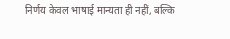निर्णय केवल भाषाई मान्यता ही नहीं, बल्कि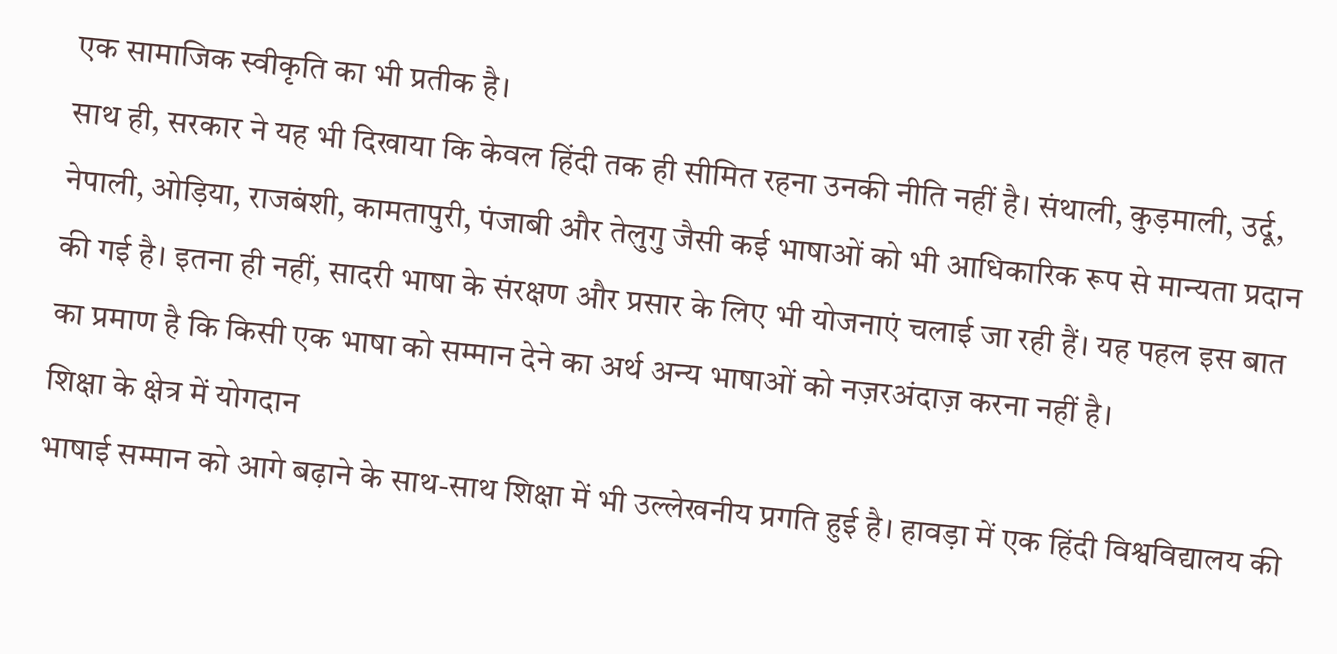एक सामाजिक स्वीकृति का भी प्रतीक है।
साथ ही, सरकार ने यह भी दिखाया कि केवल हिंदी तक ही सीमित रहना उनकी नीति नहीं है। संथाली, कुड़माली, उर्दू, नेपाली, ओड़िया, राजबंशी, कामतापुरी, पंजाबी और तेलुगु जैसी कई भाषाओं को भी आधिकारिक रूप से मान्यता प्रदान की गई है। इतना ही नहीं, सादरी भाषा के संरक्षण और प्रसार के लिए भी योजनाएं चलाई जा रही हैं। यह पहल इस बात का प्रमाण है कि किसी एक भाषा को सम्मान देने का अर्थ अन्य भाषाओं को नज़रअंदाज़ करना नहीं है।
शिक्षा के क्षेत्र में योगदान
भाषाई सम्मान को आगे बढ़ाने के साथ-साथ शिक्षा में भी उल्लेखनीय प्रगति हुई है। हावड़ा में एक हिंदी विश्वविद्यालय की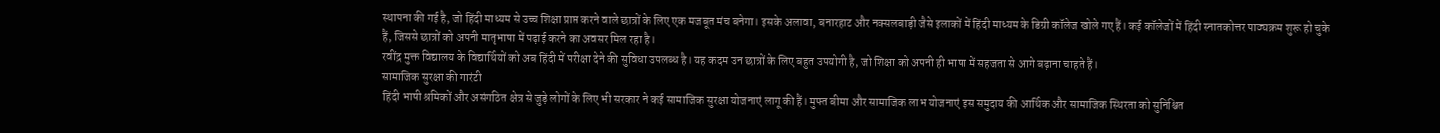स्थापना की गई है, जो हिंदी माध्यम से उच्च शिक्षा प्राप्त करने वाले छात्रों के लिए एक मजबूत मंच बनेगा। इसके अलावा, बनारहाट और नक्सलबाड़ी जैसे इलाकों में हिंदी माध्यम के डिग्री कॉलेज खोले गए हैं। कई कॉलेजों में हिंदी स्नातकोत्तर पाठ्यक्रम शुरू हो चुके हैं, जिससे छात्रों को अपनी मातृभाषा में पढ़ाई करने का अवसर मिल रहा है।
रवींद्र मुक्त विद्यालय के विद्यार्थियों को अब हिंदी में परीक्षा देने की सुविधा उपलब्ध है। यह कदम उन छात्रों के लिए बहुत उपयोगी है, जो शिक्षा को अपनी ही भाषा में सहजता से आगे बढ़ाना चाहते हैं।
सामाजिक सुरक्षा की गारंटी
हिंदी भाषी श्रमिकों और असंगठित क्षेत्र से जुड़े लोगों के लिए भी सरकार ने कई सामाजिक सुरक्षा योजनाएं लागू की हैं। मुफ्त बीमा और सामाजिक लाभ योजनाएं इस समुदाय की आर्थिक और सामाजिक स्थिरता को सुनिश्चित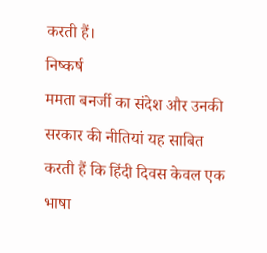करती हैं।
निष्कर्ष
ममता बनर्जी का संदेश और उनकी सरकार की नीतियां यह साबित करती हैं कि हिंदी दिवस केवल एक भाषा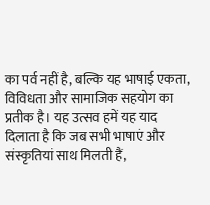का पर्व नहीं है, बल्कि यह भाषाई एकता, विविधता और सामाजिक सहयोग का प्रतीक है। यह उत्सव हमें यह याद दिलाता है कि जब सभी भाषाएं और संस्कृतियां साथ मिलती हैं,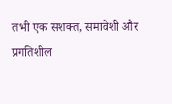तभी एक सशक्त, समावेशी और प्रगतिशील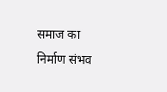समाज का निर्माण संभव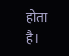होता है।